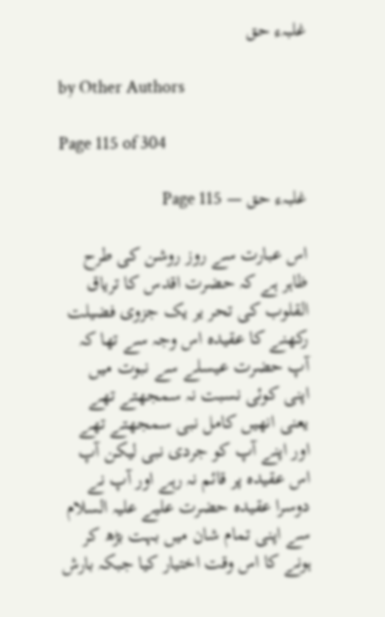غلبہء حق

by Other Authors

Page 115 of 304

غلبہء حق — Page 115

اس عبارت سے روز روشن کی طرح ظاہر ہے کہ حضرت اقدس کا تریاق القلوب کی تحر یر یک جزوی فضیلت رکھنے کا عقیدہ اس وجہ سے تھا کہ آپ حضرت عیسلے سے نبوت میں اپنی کوئی نسبت نہ سمجھتے تھے یعنی انھیں کامل نبی سمجھتے تھے اور اپنے آپ کو جردی نبی لیکن آپ اس عقیدہ پر قائم نہ رہے اور آپ نے دوسرا عقیدہ حضرت علیے علیہ السلام سے اپنی تمام شان میں بہت بڑھ کر ہونے کا اس وقت اختیار کیا جبکہ بارش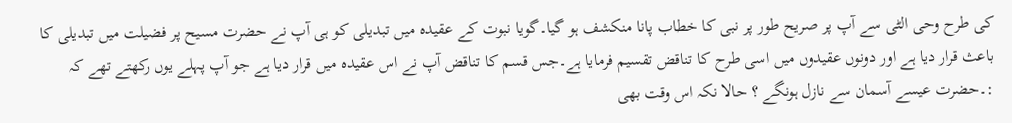کی طرح وحی الٹی سے آپ پر صریح طور پر نبی کا خطاب پانا منکشف ہو گیا۔گویا نبوت کے عقیدہ میں تبدیلی کو ہی آپ نے حضرت مسیح پر فضیلت میں تبدیلی کا باعث قرار دیا ہے اور دونوں عقیدوں میں اسی طرح کا تناقض تقسیم فرمایا ہے۔جس قسم کا تناقض آپ نے اس عقیدہ میں قرار دیا ہے جو آپ پہلے یوں رکھتے تھے کہ :۔حضرت عیسے آسمان سے نازل ہونگے ؟ حالا نکہ اس وقت بھی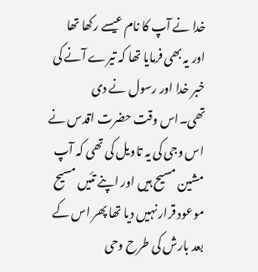خدا نے آپ کا نام عیسے رکھا تھا اور یہ بھی فرمایا تھا کہ تیرے آنے کی خبر خدا اور رسول نے دی تھی۔اس وقت حضرت اقدس نے اس وجی کی یہ تاویل کی تھی کہ آپ مشین مسیح ہیں اور اپنے تئیں مسیح موعود قرار نہیں دیا تھا پھر اس کے بعد بارش کی طرح وحی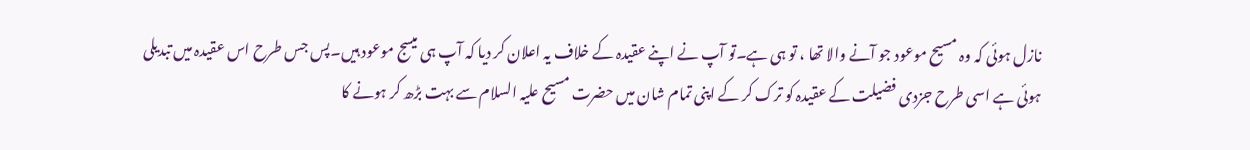نازل ہوئی کہ وہ مسیح موعود جو آنے والا تھا ، تو ہی ہے۔تو آپ نے اپنے عقیدہ کے خلاف یہ اعلان کر دیا کہ آپ ہی میسج موعود ہیں۔پس جس طرح اس عقیدہ میں تبدیلی ہوئی ہے اسی طرح جزدی فضیلت کے عقیدہ کو ترک کر کے اپنی تمام شان میں حضرت مسیح علیہ السلام سے بہت بڑھ کر ہونے کا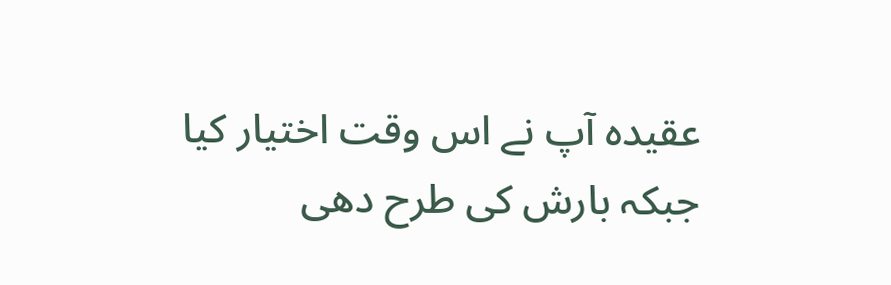عقیدہ آپ نے اس وقت اختیار کیا جبکہ بارش کی طرح دھی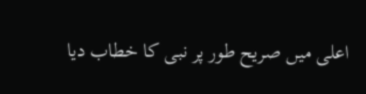اعلی میں صریح طور پر نبی کا خطاب دیا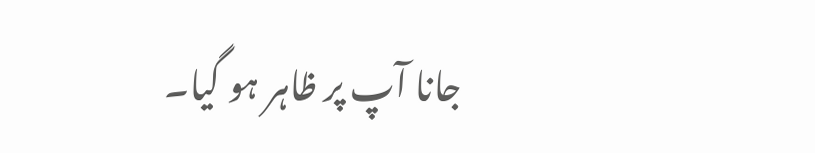جانا آپ پر ظاہر ہو گیا۔